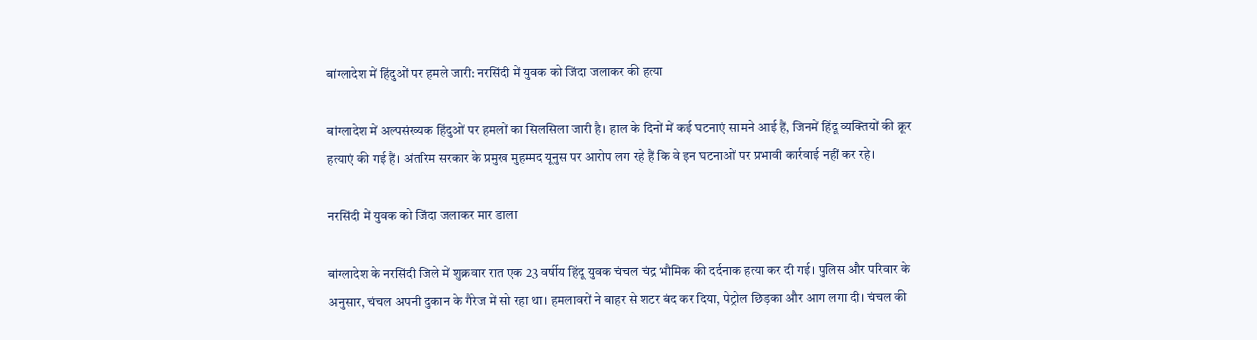बांग्लादेश में हिंदुओं पर हमले जारी: नरसिंदी में युवक को जिंदा जलाकर की हत्या

बांग्लादेश में अल्पसंख्यक हिंदुओं पर हमलों का सिलसिला जारी है। हाल के दिनों में कई घटनाएं सामने आई हैं, जिनमें हिंदू व्यक्तियों की क्रूर हत्याएं की गई हैं। अंतरिम सरकार के प्रमुख मुहम्मद यूनुस पर आरोप लग रहे हैं कि वे इन घटनाओं पर प्रभावी कार्रवाई नहीं कर रहे।

नरसिंदी में युवक को जिंदा जलाकर मार डाला

बांग्लादेश के नरसिंदी जिले में शुक्रवार रात एक 23 वर्षीय हिंदू युवक चंचल चंद्र भौमिक की दर्दनाक हत्या कर दी गई। पुलिस और परिवार के अनुसार, चंचल अपनी दुकान के गैरेज में सो रहा था। हमलावरों ने बाहर से शटर बंद कर दिया, पेट्रोल छिड़का और आग लगा दी। चंचल की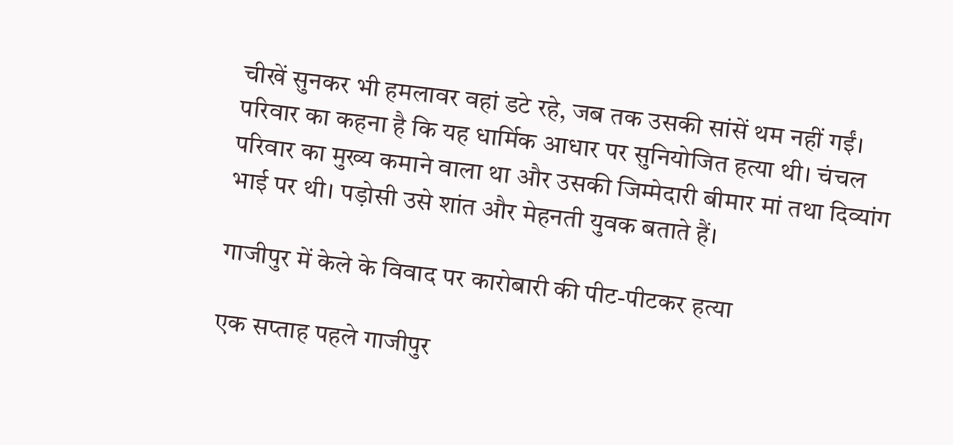चीखें सुनकर भी हमलावर वहां डटे रहे, जब तक उसकी सांसें थम नहीं गईं। परिवार का कहना है कि यह धार्मिक आधार पर सुनियोजित हत्या थी। चंचल परिवार का मुख्य कमाने वाला था और उसकी जिम्मेदारी बीमार मां तथा दिव्यांग भाई पर थी। पड़ोसी उसे शांत और मेहनती युवक बताते हैं।

गाजीपुर में केले के विवाद पर कारोबारी की पीट-पीटकर हत्या

एक सप्ताह पहले गाजीपुर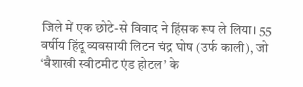जिले में एक छोटे-से विवाद ने हिंसक रूप ले लिया। 55 वर्षीय हिंदू व्यवसायी लिटन चंद्र घोष (उर्फ काली), जो ‘बैशाखी स्वीटमीट एंड होटल’ के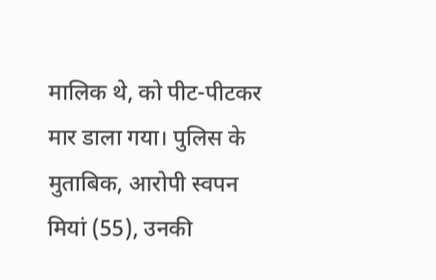मालिक थे, को पीट-पीटकर मार डाला गया। पुलिस के मुताबिक, आरोपी स्वपन मियां (55), उनकी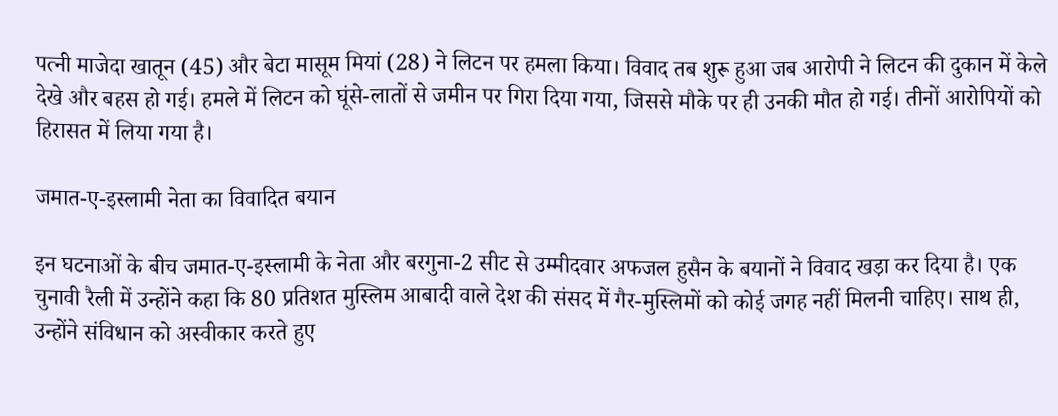पत्नी माजेदा खातून (45) और बेटा मासूम मियां (28) ने लिटन पर हमला किया। विवाद तब शुरू हुआ जब आरोपी ने लिटन की दुकान में केले देखे और बहस हो गई। हमले में लिटन को घूंसे-लातों से जमीन पर गिरा दिया गया, जिससे मौके पर ही उनकी मौत हो गई। तीनों आरोपियों को हिरासत में लिया गया है।

जमात-ए-इस्लामी नेता का विवादित बयान

इन घटनाओं के बीच जमात-ए-इस्लामी के नेता और बरगुना-2 सीट से उम्मीदवार अफजल हुसैन के बयानों ने विवाद खड़ा कर दिया है। एक चुनावी रैली में उन्होंने कहा कि 80 प्रतिशत मुस्लिम आबादी वाले देश की संसद में गैर-मुस्लिमों को कोई जगह नहीं मिलनी चाहिए। साथ ही, उन्होंने संविधान को अस्वीकार करते हुए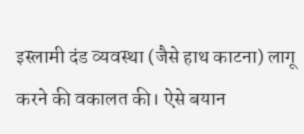इस्लामी दंड व्यवस्था (जैसे हाथ काटना) लागू करने की वकालत की। ऐसे बयान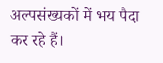अल्पसंख्यकों में भय पैदा कर रहे हैं।